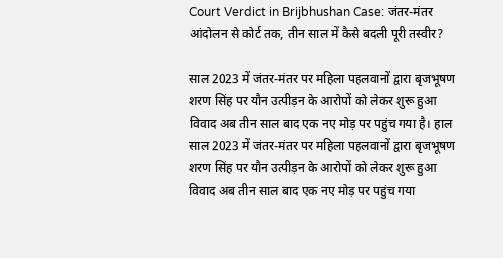Court Verdict in Brijbhushan Case: जंतर-मंतर आंदोलन से कोर्ट तक, तीन साल में कैसे बदली पूरी तस्वीर?

साल 2023 में जंतर-मंतर पर महिला पहलवानों द्वारा बृजभूषण शरण सिंह पर यौन उत्पीड़न के आरोपों को लेकर शुरू हुआ विवाद अब तीन साल बाद एक नए मोड़ पर पहुंच गया है। हाल
साल 2023 में जंतर-मंतर पर महिला पहलवानों द्वारा बृजभूषण शरण सिंह पर यौन उत्पीड़न के आरोपों को लेकर शुरू हुआ विवाद अब तीन साल बाद एक नए मोड़ पर पहुंच गया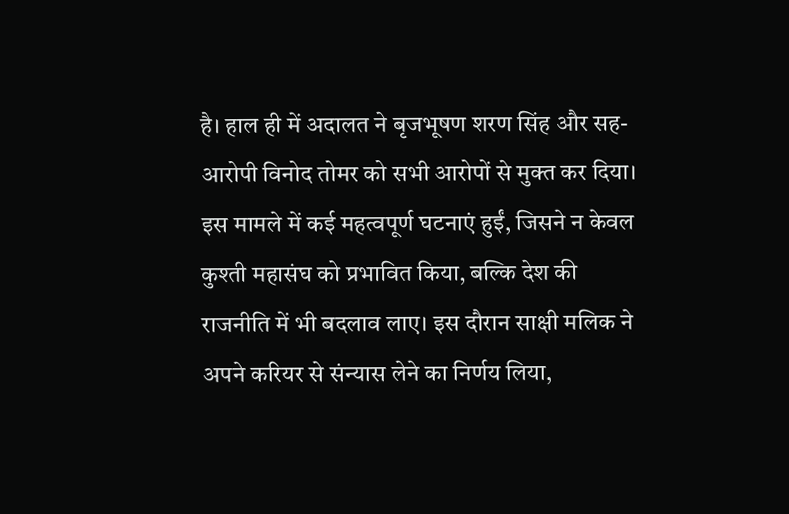है। हाल ही में अदालत ने बृजभूषण शरण सिंह और सह-आरोपी विनोद तोमर को सभी आरोपों से मुक्त कर दिया। इस मामले में कई महत्वपूर्ण घटनाएं हुईं, जिसने न केवल कुश्ती महासंघ को प्रभावित किया, बल्कि देश की राजनीति में भी बदलाव लाए। इस दौरान साक्षी मलिक ने अपने करियर से संन्यास लेने का निर्णय लिया,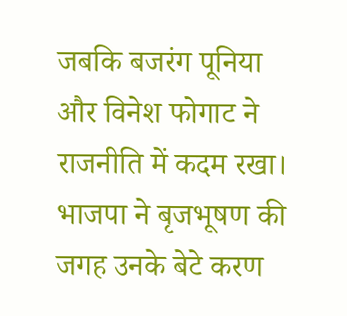जबकि बजरंग पूनिया और विनेश फोगाट ने राजनीति में कदम रखा। भाजपा ने बृजभूषण की जगह उनके बेटे करण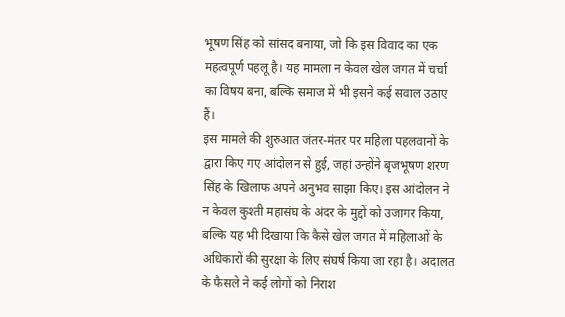भूषण सिंह को सांसद बनाया, जो कि इस विवाद का एक महत्वपूर्ण पहलू है। यह मामला न केवल खेल जगत में चर्चा का विषय बना, बल्कि समाज में भी इसने कई सवाल उठाए हैं।
इस मामले की शुरुआत जंतर-मंतर पर महिला पहलवानों के द्वारा किए गए आंदोलन से हुई, जहां उन्होंने बृजभूषण शरण सिंह के खिलाफ अपने अनुभव साझा किए। इस आंदोलन ने न केवल कुश्ती महासंघ के अंदर के मुद्दों को उजागर किया, बल्कि यह भी दिखाया कि कैसे खेल जगत में महिलाओं के अधिकारों की सुरक्षा के लिए संघर्ष किया जा रहा है। अदालत के फैसले ने कई लोगों को निराश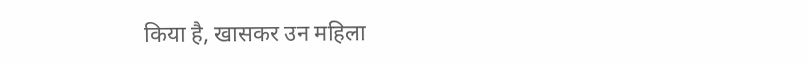किया है, खासकर उन महिला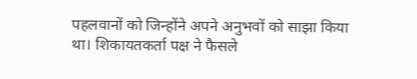पहलवानों को जिन्होंने अपने अनुभवों को साझा किया था। शिकायतकर्ता पक्ष ने फैसले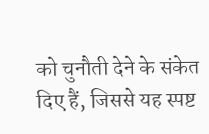को चुनौती देने के संकेत दिए हैं, जिससे यह स्पष्ट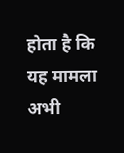होता है कि यह मामला अभी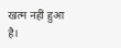खत्म नहीं हुआ है।